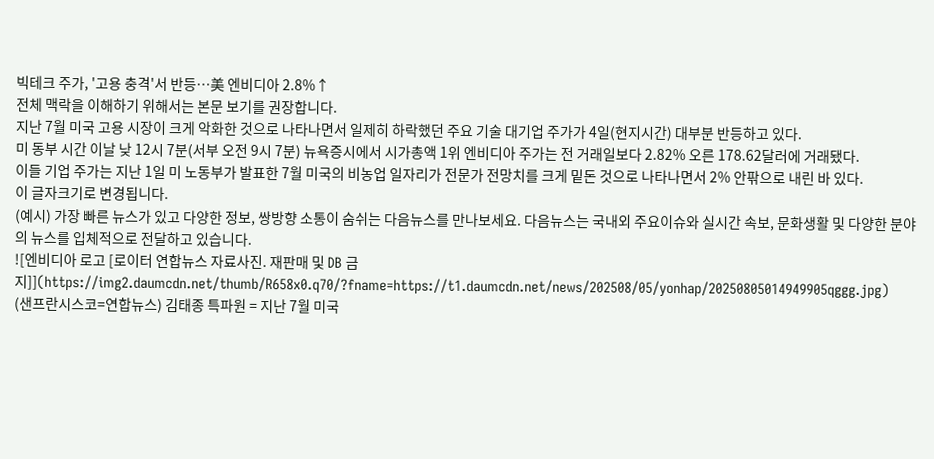빅테크 주가, '고용 충격'서 반등…美 엔비디아 2.8%↑
전체 맥락을 이해하기 위해서는 본문 보기를 권장합니다.
지난 7월 미국 고용 시장이 크게 악화한 것으로 나타나면서 일제히 하락했던 주요 기술 대기업 주가가 4일(현지시간) 대부분 반등하고 있다.
미 동부 시간 이날 낮 12시 7분(서부 오전 9시 7분) 뉴욕증시에서 시가총액 1위 엔비디아 주가는 전 거래일보다 2.82% 오른 178.62달러에 거래됐다.
이들 기업 주가는 지난 1일 미 노동부가 발표한 7월 미국의 비농업 일자리가 전문가 전망치를 크게 밑돈 것으로 나타나면서 2% 안팎으로 내린 바 있다.
이 글자크기로 변경됩니다.
(예시) 가장 빠른 뉴스가 있고 다양한 정보, 쌍방향 소통이 숨쉬는 다음뉴스를 만나보세요. 다음뉴스는 국내외 주요이슈와 실시간 속보, 문화생활 및 다양한 분야의 뉴스를 입체적으로 전달하고 있습니다.
![엔비디아 로고 [로이터 연합뉴스 자료사진. 재판매 및 DB 금지]](https://img2.daumcdn.net/thumb/R658x0.q70/?fname=https://t1.daumcdn.net/news/202508/05/yonhap/20250805014949905qggg.jpg)
(샌프란시스코=연합뉴스) 김태종 특파원 = 지난 7월 미국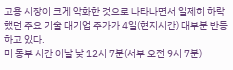고용 시장이 크게 악화한 것으로 나타나면서 일제히 하락했던 주요 기술 대기업 주가가 4일(현지시간) 대부분 반등하고 있다.
미 동부 시간 이날 낮 12시 7분(서부 오전 9시 7분)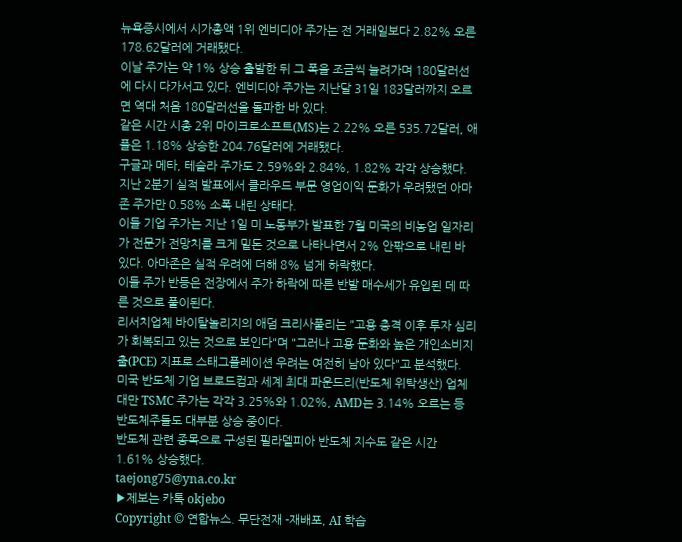뉴욕증시에서 시가총액 1위 엔비디아 주가는 전 거래일보다 2.82% 오른 178.62달러에 거래됐다.
이날 주가는 약 1% 상승 출발한 뒤 그 폭을 조금씩 늘려가며 180달러선에 다시 다가서고 있다. 엔비디아 주가는 지난달 31일 183달러까지 오르면 역대 처음 180달러선을 돌파한 바 있다.
같은 시간 시총 2위 마이크로소프트(MS)는 2.22% 오른 535.72달러, 애플은 1.18% 상승한 204.76달러에 거래됐다.
구글과 메타, 테슬라 주가도 2.59%와 2.84%, 1.82% 각각 상승했다. 지난 2분기 실적 발표에서 클라우드 부문 영업이익 둔화가 우려됐던 아마존 주가만 0.58% 소폭 내린 상태다.
이들 기업 주가는 지난 1일 미 노동부가 발표한 7월 미국의 비농업 일자리가 전문가 전망치를 크게 밑돈 것으로 나타나면서 2% 안팎으로 내린 바 있다. 아마존은 실적 우려에 더해 8% 넘게 하락했다.
이들 주가 반등은 전장에서 주가 하락에 따른 반발 매수세가 유입된 데 따른 것으로 풀이된다.
리서치업체 바이탈놀리지의 애덤 크리사풀리는 "고용 충격 이후 투자 심리가 회복되고 있는 것으로 보인다"며 "그러나 고용 둔화와 높은 개인소비지출(PCE) 지표로 스태그플레이션 우려는 여전히 남아 있다"고 분석했다.
미국 반도체 기업 브로드컴과 세계 최대 파운드리(반도체 위탁생산) 업체 대만 TSMC 주가는 각각 3.25%와 1.02%, AMD는 3.14% 오르는 등 반도체주들도 대부분 상승 중이다.
반도체 관련 종목으로 구성된 필라델피아 반도체 지수도 같은 시간 1.61% 상승했다.
taejong75@yna.co.kr
▶제보는 카톡 okjebo
Copyright © 연합뉴스. 무단전재 -재배포, AI 학습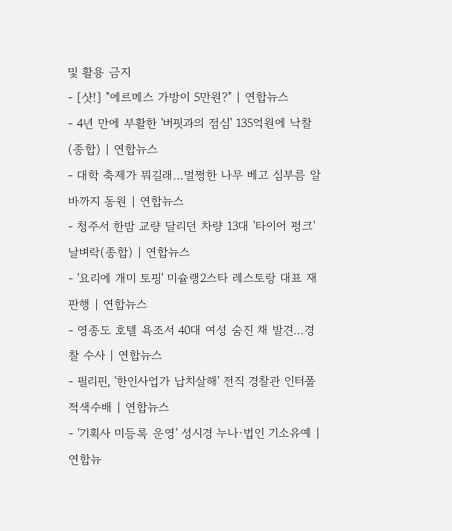및 활용 금지
- [샷!] "에르메스 가방이 5만원?" | 연합뉴스
- 4년 만에 부활한 '버핏과의 점심' 135억원에 낙찰(종합) | 연합뉴스
- 대학 축제가 뭐길래…멀쩡한 나무 베고 심부름 알바까지 동원 | 연합뉴스
- 청주서 한밤 교량 달리던 차량 13대 '타이어 펑크' 날벼락(종합) | 연합뉴스
- '요리에 개미 토핑' 미슐랭2스타 레스토랑 대표 재판행 | 연합뉴스
- 영종도 호텔 욕조서 40대 여성 숨진 채 발견…경찰 수사 | 연합뉴스
- 필리핀, '한인사업가 납치살해' 전직 경찰관 인터폴 적색수배 | 연합뉴스
- '기획사 미등록 운영' 성시경 누나·법인 기소유예 | 연합뉴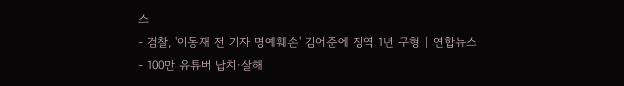스
- 검찰, '이동재 전 기자 명예훼손' 김어준에 징역 1년 구형 | 연합뉴스
- 100만 유튜버 납치·살해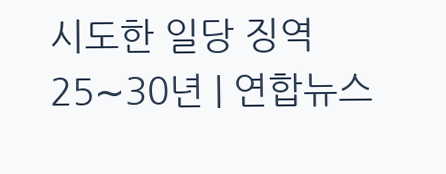시도한 일당 징역 25∼30년 | 연합뉴스